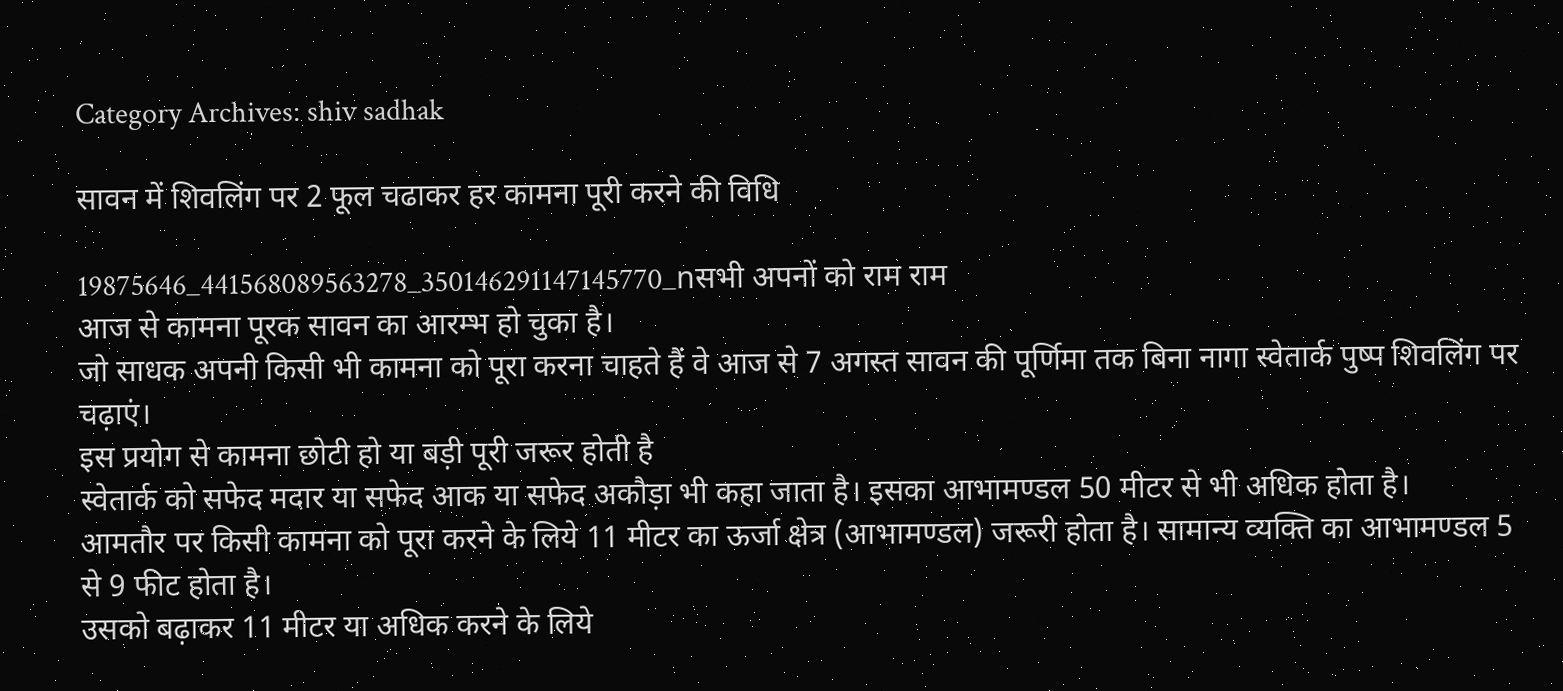Category Archives: shiv sadhak

सावन में शिवलिंग पर 2 फूल चढाकर हर कामना पूरी करने की विधि

19875646_441568089563278_350146291147145770_nसभी अपनों को राम राम
आज से कामना पूरक सावन का आरम्भ हो चुका है।
जो साधक अपनी किसी भी कामना को पूरा करना चाहते हैं वे आज से 7 अगस्त सावन की पूर्णिमा तक बिना नागा स्वेतार्क पुष्प शिवलिंग पर चढ़ाएं।
इस प्रयोग से कामना छोटी हो या बड़ी पूरी जरूर होती है
स्वेतार्क को सफेद मदार या सफेद आक या सफेद अकौड़ा भी कहा जाता है। इसका आभामण्डल 50 मीटर से भी अधिक होता है।
आमतौर पर किसी कामना को पूरा करने के लिये 11 मीटर का ऊर्जा क्षेत्र (आभामण्डल) जरूरी होता है। सामान्य व्यक्ति का आभामण्डल 5 से 9 फीट होता है।
उसको बढ़ाकर 11 मीटर या अधिक करने के लिये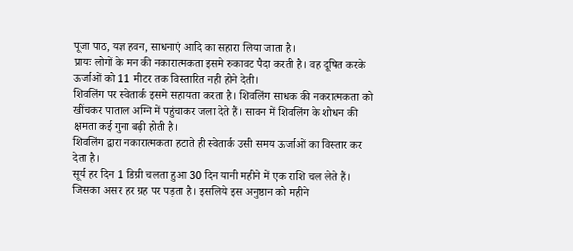पूजा पाठ, यज्ञ हवन, साधनाएं आदि का सहारा लिया जाता है।
प्रायः लोगों के मन की नकारात्मकता इसमे रुकावट पैदा करती है। वह दूषित करके ऊर्जाओं को 11 मीटर तक विस्तारित नही होने देती।
शिवलिंग पर स्वेतार्क इसमे सहायता करता है। शिवलिंग साधक की नकरात्मकता को खींचकर पाताल अग्नि में पहुंचाकर जला देते हैं। सावन में शिवलिंग के शोधन की क्षमता कई गुना बढ़ी होती है।
शिवलिंग द्वारा नकारात्मकता हटाते ही स्वेतार्क उसी समय ऊर्जाओं का विस्तार कर देता है।
सूर्य हर दिन 1 डिग्री चलता हुआ 30 दिन यानी महीने में एक राशि चल लेते हैं। जिसका असर हर ग्रह पर पड़ता है। इसलिये इस अनुष्ठान को महीने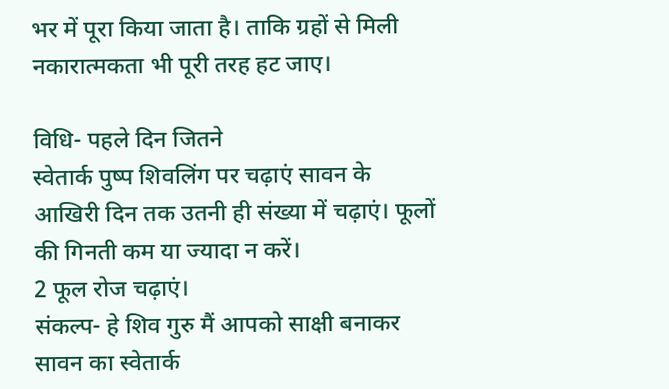भर में पूरा किया जाता है। ताकि ग्रहों से मिली नकारात्मकता भी पूरी तरह हट जाए।

विधि- पहले दिन जितने
स्वेतार्क पुष्प शिवलिंग पर चढ़ाएं सावन के आखिरी दिन तक उतनी ही संख्या में चढ़ाएं। फूलों की गिनती कम या ज्यादा न करें।
2 फूल रोज चढ़ाएं।
संकल्प- हे शिव गुरु मैं आपको साक्षी बनाकर सावन का स्वेतार्क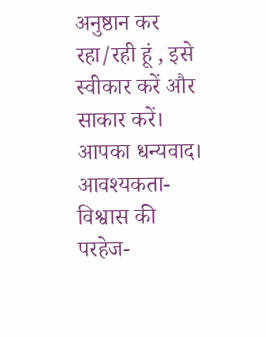अनुष्ठान कर रहा/रही हूं , इसे स्वीकार करें और साकार करें।
आपका धन्यवाद।
आवश्यकता- विश्वास की
परहेज-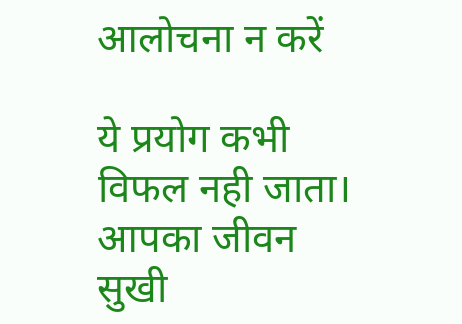आलोचना न करें

ये प्रयोग कभी विफल नही जाता।
आपका जीवन सुखी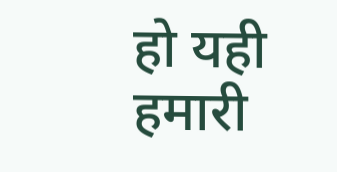हो यही हमारी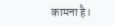कामना है।